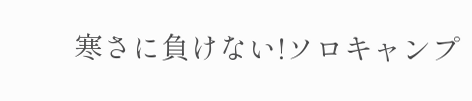寒さに負けない!ソロキャンプ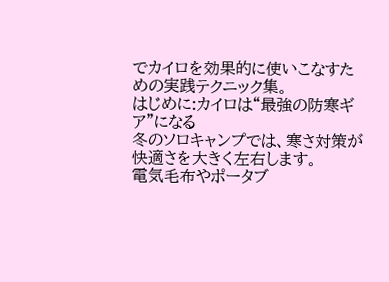でカイロを効果的に使いこなすための実践テクニック集。
はじめに:カイロは“最強の防寒ギア”になる
冬のソロキャンプでは、寒さ対策が快適さを大きく左右します。
電気毛布やポータブ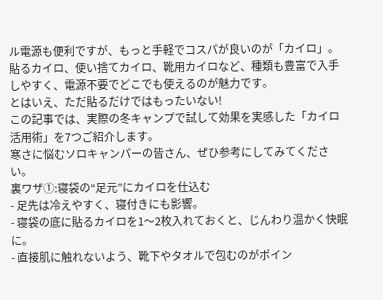ル電源も便利ですが、もっと手軽でコスパが良いのが「カイロ」。
貼るカイロ、使い捨てカイロ、靴用カイロなど、種類も豊富で入手しやすく、電源不要でどこでも使えるのが魅力です。
とはいえ、ただ貼るだけではもったいない!
この記事では、実際の冬キャンプで試して効果を実感した「カイロ活用術」を7つご紹介します。
寒さに悩むソロキャンパーの皆さん、ぜひ参考にしてみてください。
裏ワザ①:寝袋の“足元”にカイロを仕込む
- 足先は冷えやすく、寝付きにも影響。
- 寝袋の底に貼るカイロを1〜2枚入れておくと、じんわり温かく快眠に。
- 直接肌に触れないよう、靴下やタオルで包むのがポイン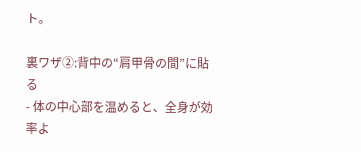ト。

裏ワザ②:背中の“肩甲骨の間”に貼る
- 体の中心部を温めると、全身が効率よ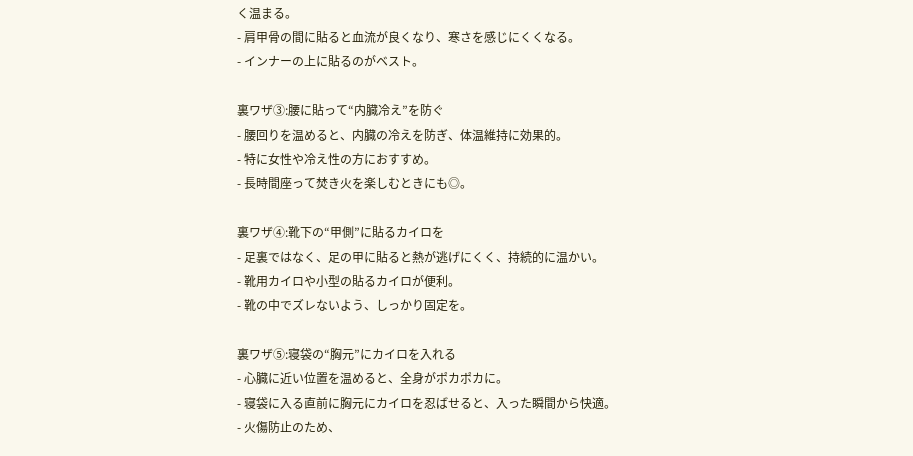く温まる。
- 肩甲骨の間に貼ると血流が良くなり、寒さを感じにくくなる。
- インナーの上に貼るのがベスト。

裏ワザ③:腰に貼って“内臓冷え”を防ぐ
- 腰回りを温めると、内臓の冷えを防ぎ、体温維持に効果的。
- 特に女性や冷え性の方におすすめ。
- 長時間座って焚き火を楽しむときにも◎。

裏ワザ④:靴下の“甲側”に貼るカイロを
- 足裏ではなく、足の甲に貼ると熱が逃げにくく、持続的に温かい。
- 靴用カイロや小型の貼るカイロが便利。
- 靴の中でズレないよう、しっかり固定を。

裏ワザ⑤:寝袋の“胸元”にカイロを入れる
- 心臓に近い位置を温めると、全身がポカポカに。
- 寝袋に入る直前に胸元にカイロを忍ばせると、入った瞬間から快適。
- 火傷防止のため、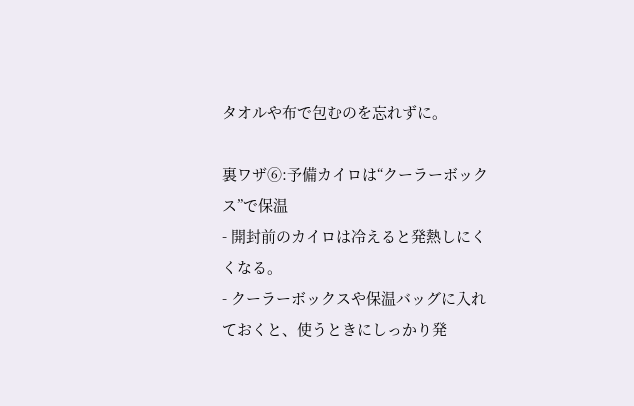タオルや布で包むのを忘れずに。

裏ワザ⑥:予備カイロは“クーラーボックス”で保温
- 開封前のカイロは冷えると発熱しにくくなる。
- クーラーボックスや保温バッグに入れておくと、使うときにしっかり発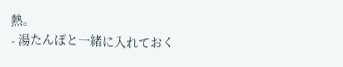熱。
- 湯たんぽと一緒に入れておく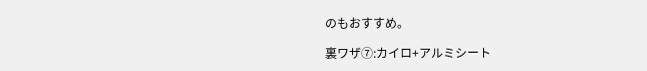のもおすすめ。

裏ワザ⑦:カイロ+アルミシート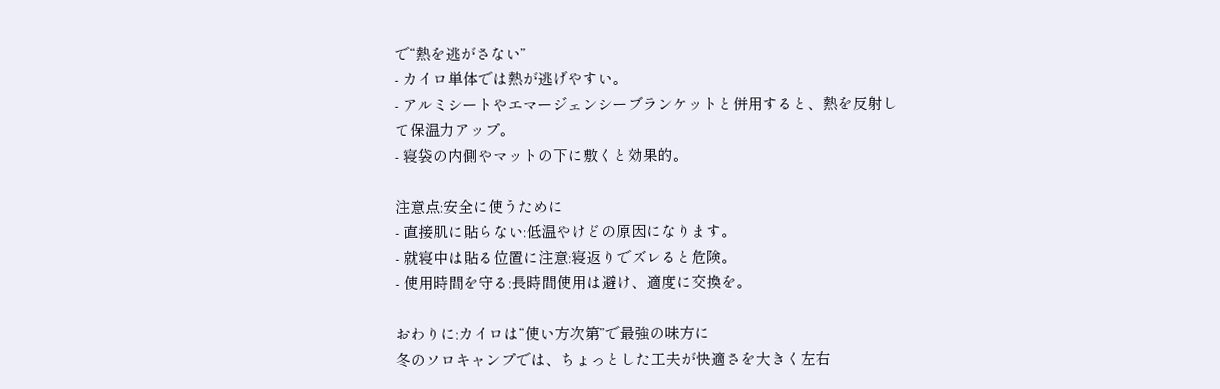で“熱を逃がさない”
- カイロ単体では熱が逃げやすい。
- アルミシートやエマージェンシーブランケットと併用すると、熱を反射して保温力アップ。
- 寝袋の内側やマットの下に敷くと効果的。

注意点:安全に使うために
- 直接肌に貼らない:低温やけどの原因になります。
- 就寝中は貼る位置に注意:寝返りでズレると危険。
- 使用時間を守る:長時間使用は避け、適度に交換を。

おわりに:カイロは“使い方次第”で最強の味方に
冬のソロキャンプでは、ちょっとした工夫が快適さを大きく左右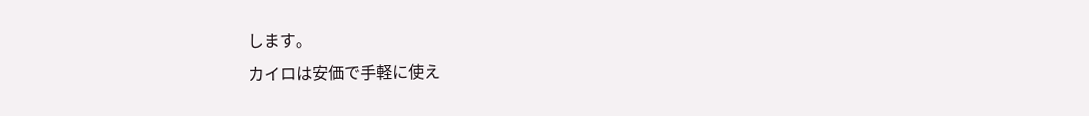します。
カイロは安価で手軽に使え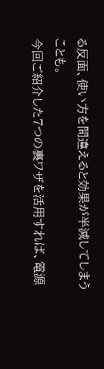る反面、使い方を間違えると効果が半減してしまうことも。
今回ご紹介した7つの裏ワザを活用すれば、電源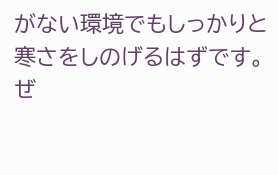がない環境でもしっかりと寒さをしのげるはずです。
ぜ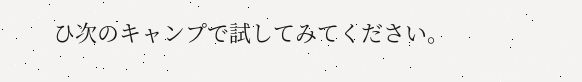ひ次のキャンプで試してみてください。